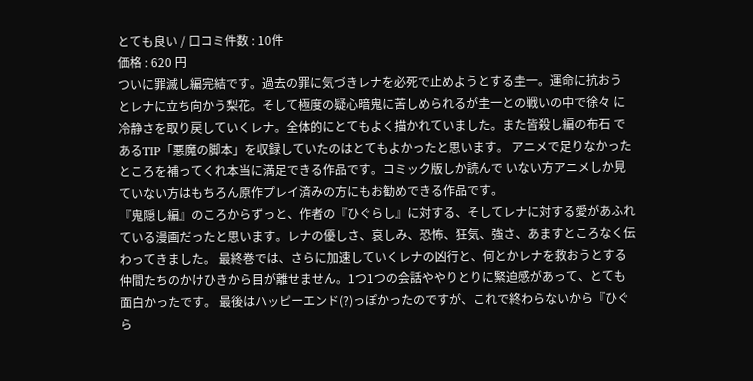とても良い / 口コミ件数 : 10件
価格 : 620 円
ついに罪滅し編完結です。過去の罪に気づきレナを必死で止めようとする圭一。運命に抗おう とレナに立ち向かう梨花。そして極度の疑心暗鬼に苦しめられるが圭一との戦いの中で徐々 に冷静さを取り戻していくレナ。全体的にとてもよく描かれていました。また皆殺し編の布石 であるTIP「悪魔の脚本」を収録していたのはとてもよかったと思います。 アニメで足りなかったところを補ってくれ本当に満足できる作品です。コミック版しか読んで いない方アニメしか見ていない方はもちろん原作プレイ済みの方にもお勧めできる作品です。
『鬼隠し編』のころからずっと、作者の『ひぐらし』に対する、そしてレナに対する愛があふれている漫画だったと思います。レナの優しさ、哀しみ、恐怖、狂気、強さ、あますところなく伝わってきました。 最終巻では、さらに加速していくレナの凶行と、何とかレナを救おうとする仲間たちのかけひきから目が離せません。1つ1つの会話ややりとりに緊迫感があって、とても面白かったです。 最後はハッピーエンド(?)っぽかったのですが、これで終わらないから『ひぐら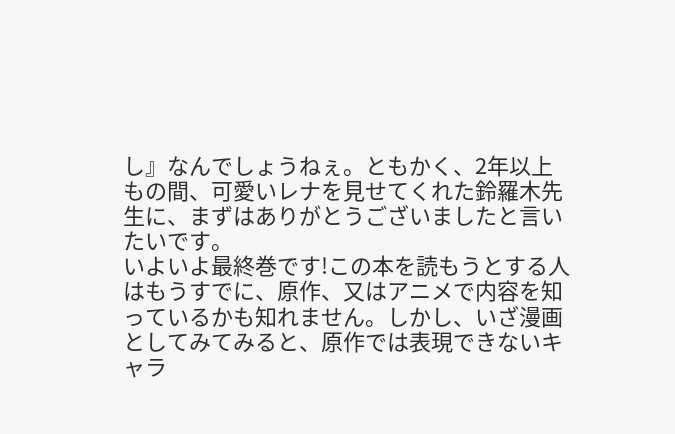し』なんでしょうねぇ。ともかく、2年以上もの間、可愛いレナを見せてくれた鈴羅木先生に、まずはありがとうございましたと言いたいです。
いよいよ最終巻です!この本を読もうとする人はもうすでに、原作、又はアニメで内容を知っているかも知れません。しかし、いざ漫画としてみてみると、原作では表現できないキャラ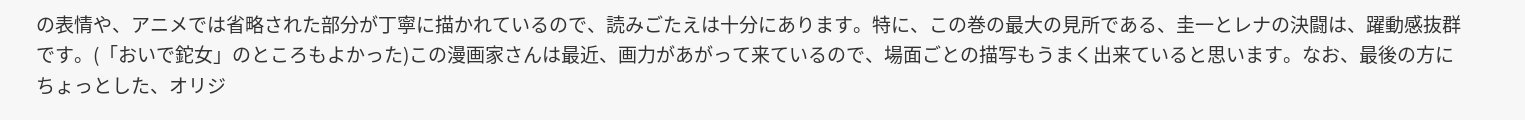の表情や、アニメでは省略された部分が丁寧に描かれているので、読みごたえは十分にあります。特に、この巻の最大の見所である、圭一とレナの決闘は、躍動感抜群です。(「おいで鉈女」のところもよかった)この漫画家さんは最近、画力があがって来ているので、場面ごとの描写もうまく出来ていると思います。なお、最後の方にちょっとした、オリジ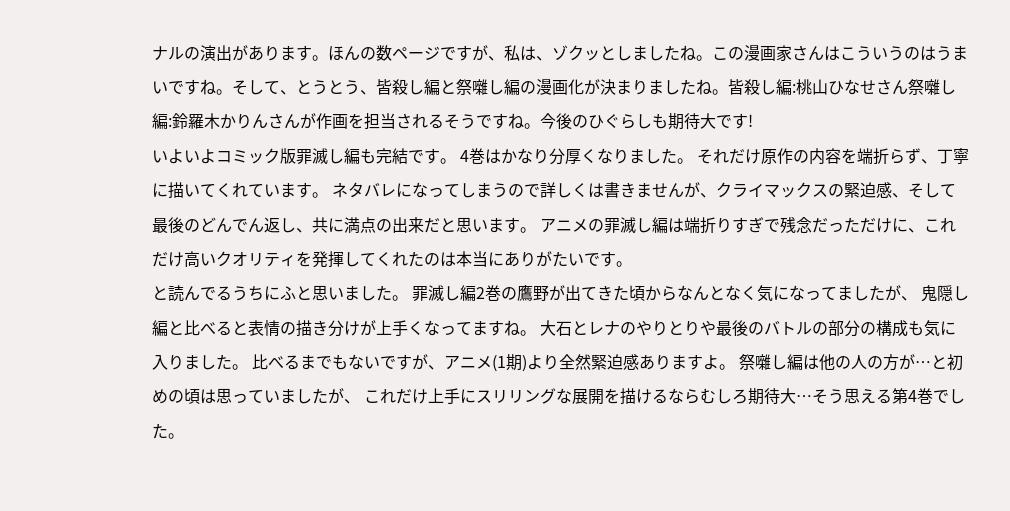ナルの演出があります。ほんの数ページですが、私は、ゾクッとしましたね。この漫画家さんはこういうのはうまいですね。そして、とうとう、皆殺し編と祭囃し編の漫画化が決まりましたね。皆殺し編:桃山ひなせさん祭囃し編:鈴羅木かりんさんが作画を担当されるそうですね。今後のひぐらしも期待大です!
いよいよコミック版罪滅し編も完結です。 4巻はかなり分厚くなりました。 それだけ原作の内容を端折らず、丁寧に描いてくれています。 ネタバレになってしまうので詳しくは書きませんが、クライマックスの緊迫感、そして最後のどんでん返し、共に満点の出来だと思います。 アニメの罪滅し編は端折りすぎで残念だっただけに、これだけ高いクオリティを発揮してくれたのは本当にありがたいです。
と読んでるうちにふと思いました。 罪滅し編2巻の鷹野が出てきた頃からなんとなく気になってましたが、 鬼隠し編と比べると表情の描き分けが上手くなってますね。 大石とレナのやりとりや最後のバトルの部分の構成も気に入りました。 比べるまでもないですが、アニメ(1期)より全然緊迫感ありますよ。 祭囃し編は他の人の方が…と初めの頃は思っていましたが、 これだけ上手にスリリングな展開を描けるならむしろ期待大…そう思える第4巻でした。